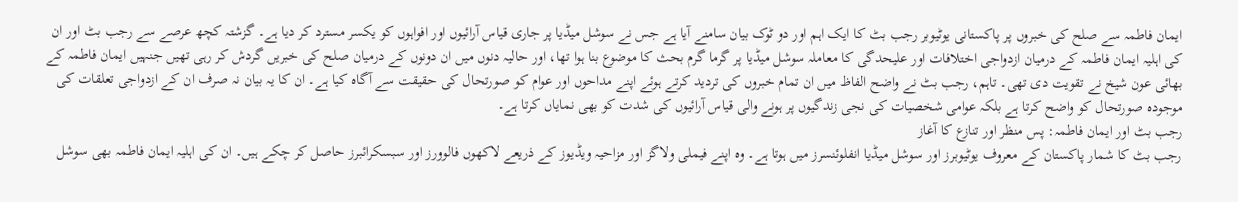ایمان فاطمہ سے صلح کی خبروں پر پاکستانی یوٹیوبر رجب بٹ کا ایک اہم اور دو ٹوک بیان سامنے آیا ہے جس نے سوشل میڈیا پر جاری قیاس آرائیوں اور افواہوں کو یکسر مسترد کر دیا ہے۔ گزشتہ کچھ عرصے سے رجب بٹ اور ان کی اہلیہ ایمان فاطمہ کے درمیان ازدواجی اختلافات اور علیحدگی کا معاملہ سوشل میڈیا پر گرما گرم بحث کا موضوع بنا ہوا تھا، اور حالیہ دنوں میں ان دونوں کے درمیان صلح کی خبریں گردش کر رہی تھیں جنہیں ایمان فاطمہ کے بھائی عون شیخ نے تقویت دی تھی۔ تاہم، رجب بٹ نے واضح الفاظ میں ان تمام خبروں کی تردید کرتے ہوئے اپنے مداحوں اور عوام کو صورتحال کی حقیقت سے آگاہ کیا ہے۔ ان کا یہ بیان نہ صرف ان کے ازدواجی تعلقات کی موجودہ صورتحال کو واضح کرتا ہے بلکہ عوامی شخصیات کی نجی زندگیوں پر ہونے والی قیاس آرائیوں کی شدت کو بھی نمایاں کرتا ہے۔
رجب بٹ اور ایمان فاطمہ: پس منظر اور تنازع کا آغاز
رجب بٹ کا شمار پاکستان کے معروف یوٹیوبرز اور سوشل میڈیا انفلوئنسرز میں ہوتا ہے۔ وہ اپنے فیملی ولاگز اور مزاحیہ ویڈیوز کے ذریعے لاکھوں فالوورز اور سبسکرائبرز حاصل کر چکے ہیں۔ ان کی اہلیہ ایمان فاطمہ بھی سوشل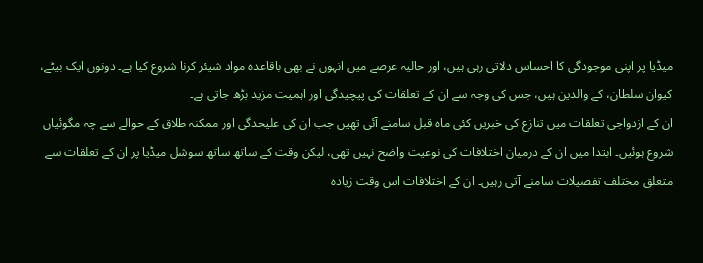میڈیا پر اپنی موجودگی کا احساس دلاتی رہی ہیں، اور حالیہ عرصے میں انہوں نے بھی باقاعدہ مواد شیئر کرنا شروع کیا ہے۔ دونوں ایک بیٹے، کیوان سلطان، کے والدین ہیں، جس کی وجہ سے ان کے تعلقات کی پیچیدگی اور اہمیت مزید بڑھ جاتی ہے۔
ان کے ازدواجی تعلقات میں تنازع کی خبریں کئی ماہ قبل سامنے آئی تھیں جب ان کی علیحدگی اور ممکنہ طلاق کے حوالے سے چہ مگوئیاں شروع ہوئیں۔ ابتدا میں ان کے درمیان اختلافات کی نوعیت واضح نہیں تھی، لیکن وقت کے ساتھ ساتھ سوشل میڈیا پر ان کے تعلقات سے متعلق مختلف تفصیلات سامنے آتی رہیں۔ ان کے اختلافات اس وقت زیادہ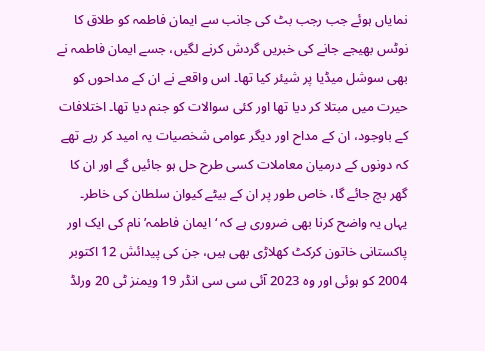نمایاں ہوئے جب رجب بٹ کی جانب سے ایمان فاطمہ کو طلاق کا نوٹس بھیجے جانے کی خبریں گردش کرنے لگیں، جسے ایمان فاطمہ نے بھی سوشل میڈیا پر شیئر کیا تھا۔ اس واقعے نے ان کے مداحوں کو حیرت میں مبتلا کر دیا تھا اور کئی سوالات کو جنم دیا تھا۔ اختلافات کے باوجود، ان کے مداح اور دیگر عوامی شخصیات یہ امید کر رہے تھے کہ دونوں کے درمیان معاملات کسی طرح حل ہو جائیں گے اور ان کا گھر بچ جائے گا، خاص طور پر ان کے بیٹے کیوان سلطان کی خاطر۔
یہاں یہ واضح کرنا بھی ضروری ہے کہ ‘ایمان فاطمہ’ نام کی ایک اور پاکستانی خاتون کرکٹ کھلاڑی بھی ہیں، جن کی پیدائش 12 اکتوبر 2004 کو ہوئی اور وہ 2023 آئی سی سی انڈر 19 ویمنز ٹی 20 ورلڈ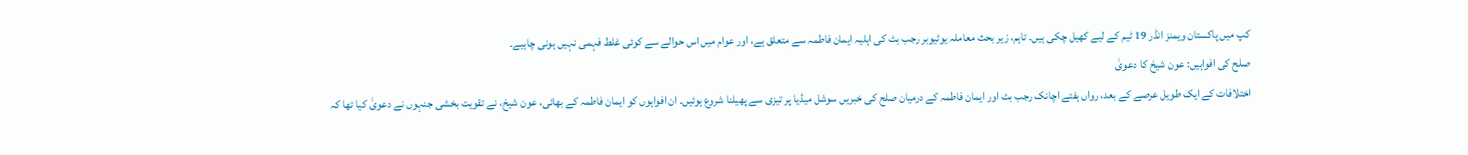کپ میں پاکستان ویمنز انڈر 19 ٹیم کے لیے کھیل چکی ہیں۔ تاہم، زیر بحث معاملہ یوٹیوبر رجب بٹ کی اہلیہ ایمان فاطمہ سے متعلق ہے، اور عوام میں اس حوالے سے کوئی غلط فہمی نہیں ہونی چاہیے۔
صلح کی افواہیں: عون شیخ کا دعویٰ
اختلافات کے ایک طویل عرصے کے بعد، رواں ہفتے اچانک رجب بٹ اور ایمان فاطمہ کے درمیان صلح کی خبریں سوشل میڈیا پر تیزی سے پھیلنا شروع ہوئیں۔ ان افواہوں کو ایمان فاطمہ کے بھائی، عون شیخ، نے تقویت بخشی جنہوں نے دعویٰ کیا تھا کہ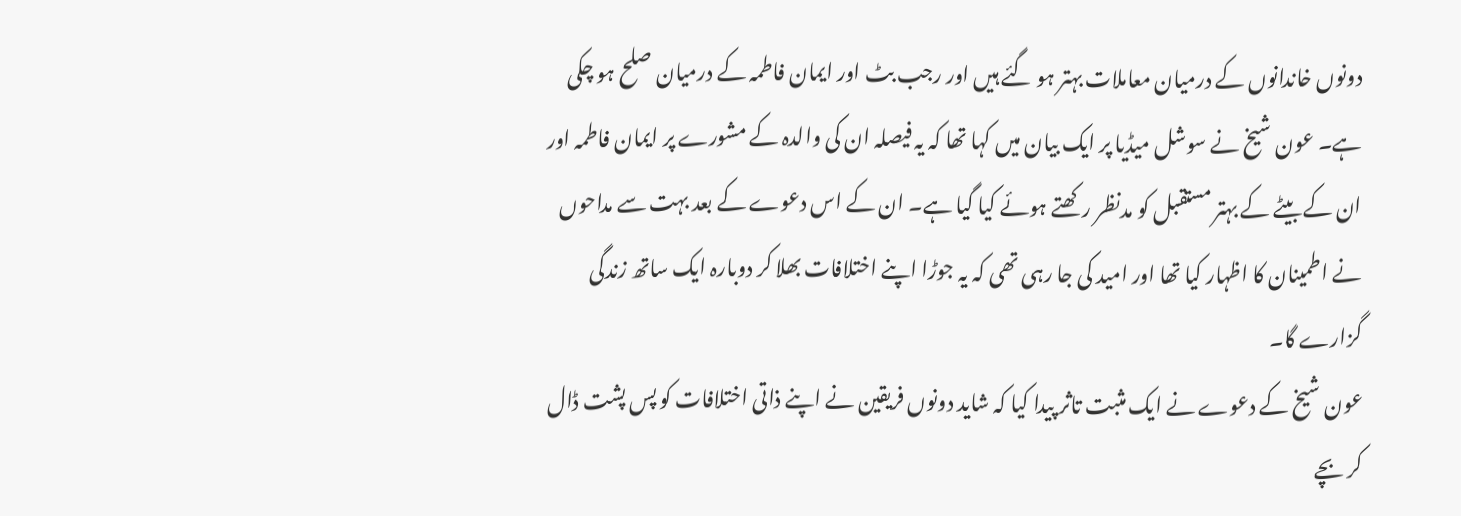دونوں خاندانوں کے درمیان معاملات بہتر ہو گئے ہیں اور رجب بٹ اور ایمان فاطمہ کے درمیان صلح ہو چکی ہے۔ عون شیخ نے سوشل میڈیا پر ایک بیان میں کہا تھا کہ یہ فیصلہ ان کی والدہ کے مشورے پر ایمان فاطمہ اور ان کے بیٹے کے بہتر مستقبل کو مدنظر رکھتے ہوئے کیا گیا ہے۔ ان کے اس دعوے کے بعد بہت سے مداحوں نے اطمینان کا اظہار کیا تھا اور امید کی جا رہی تھی کہ یہ جوڑا اپنے اختلافات بھلا کر دوبارہ ایک ساتھ زندگی گزارے گا۔
عون شیخ کے دعوے نے ایک مثبت تاثر پیدا کیا کہ شاید دونوں فریقین نے اپنے ذاتی اختلافات کو پس پشت ڈال کر بچے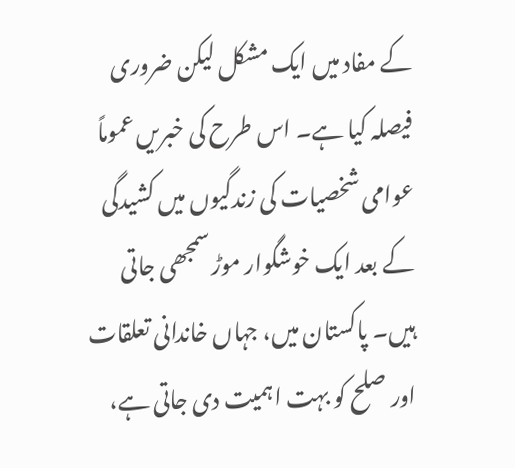کے مفاد میں ایک مشکل لیکن ضروری فیصلہ کیا ہے۔ اس طرح کی خبریں عموماً عوامی شخصیات کی زندگیوں میں کشیدگی کے بعد ایک خوشگوار موڑ سمجھی جاتی ہیں۔ پاکستان میں، جہاں خاندانی تعلقات اور صلح کو بہت اہمیت دی جاتی ہے،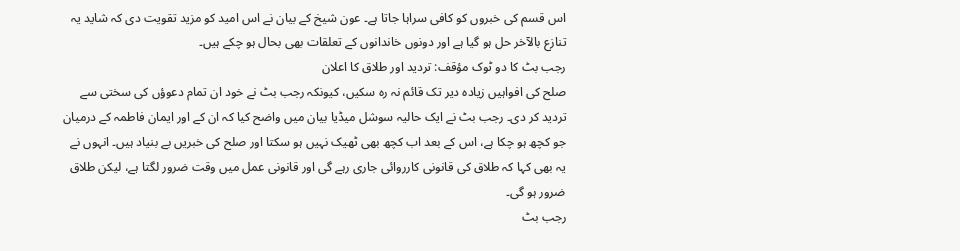اس قسم کی خبروں کو کافی سراہا جاتا ہے۔ عون شیخ کے بیان نے اس امید کو مزید تقویت دی کہ شاید یہ تنازع بالآخر حل ہو گیا ہے اور دونوں خاندانوں کے تعلقات بھی بحال ہو چکے ہیں۔
رجب بٹ کا دو ٹوک مؤقف: تردید اور طلاق کا اعلان
صلح کی افواہیں زیادہ دیر تک قائم نہ رہ سکیں، کیونکہ رجب بٹ نے خود ان تمام دعوؤں کی سختی سے تردید کر دی۔ رجب بٹ نے ایک حالیہ سوشل میڈیا بیان میں واضح کیا کہ ان کے اور ایمان فاطمہ کے درمیان جو کچھ ہو چکا ہے، اس کے بعد اب کچھ بھی ٹھیک نہیں ہو سکتا اور صلح کی خبریں بے بنیاد ہیں۔ انہوں نے یہ بھی کہا کہ طلاق کی قانونی کارروائی جاری رہے گی اور قانونی عمل میں وقت ضرور لگتا ہے، لیکن طلاق ضرور ہو گی۔
رجب بٹ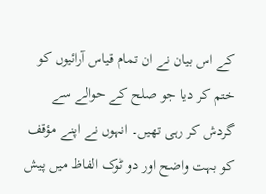کے اس بیان نے ان تمام قیاس آرائیوں کو ختم کر دیا جو صلح کے حوالے سے گردش کر رہی تھیں۔ انہوں نے اپنے مؤقف کو بہت واضح اور دو ٹوک الفاظ میں پیش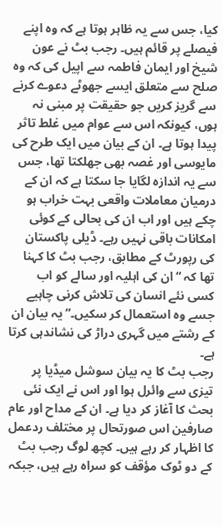کیا، جس سے یہ ظاہر ہوتا ہے کہ وہ اپنے فیصلے پر قائم ہیں۔ رجب بٹ نے عون شیخ اور ایمان فاطمہ سے اپیل کی کہ وہ صلح سے متعلق ایسے جھوٹے دعوے کرنے سے گریز کریں جو حقیقت پر مبنی نہ ہوں، کیونکہ اس سے عوام میں غلط تاثر پیدا ہوتا ہے۔ ان کے بیان میں ایک طرح کی مایوسی اور غصہ بھی جھلکتا تھا، جس سے یہ اندازہ لگایا جا سکتا ہے کہ ان کے درمیان معاملات واقعی بہت خراب ہو چکے ہیں اور اب ان کی بحالی کے کوئی امکانات باقی نہیں رہے۔ ڈیلی پاکستان کی رپورٹ کے مطابق، رجب بٹ کا کہنا تھا کہ “ان کی اہلیہ اور سالے کو اب کسی نئے انسان کی تلاش کرنی چاہیے جسے وہ استعمال کر سکیں۔” یہ بیان ان کے رشتے میں گہری دراڑ کی نشاندہی کرتا ہے۔
رجب بٹ کا یہ بیان سوشل میڈیا پر تیزی سے وائرل ہوا اور اس نے ایک نئی بحث کا آغاز کر دیا ہے۔ ان کے مداح اور عام صارفین اس صورتحال پر مختلف ردعمل کا اظہار کر رہے ہیں۔ کچھ لوگ رجب بٹ کے دو ٹوک مؤقف کو سراہ رہے ہیں، جبکہ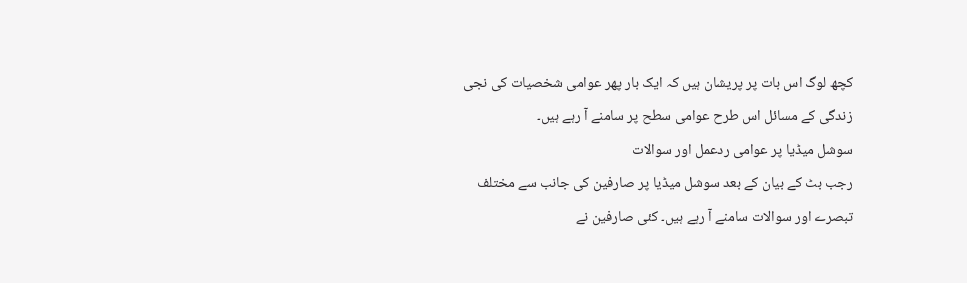کچھ لوگ اس بات پر پریشان ہیں کہ ایک بار پھر عوامی شخصیات کی نجی زندگی کے مسائل اس طرح عوامی سطح پر سامنے آ رہے ہیں۔
سوشل میڈیا پر عوامی ردعمل اور سوالات
رجب بٹ کے بیان کے بعد سوشل میڈیا پر صارفین کی جانب سے مختلف تبصرے اور سوالات سامنے آ رہے ہیں۔ کئی صارفین نے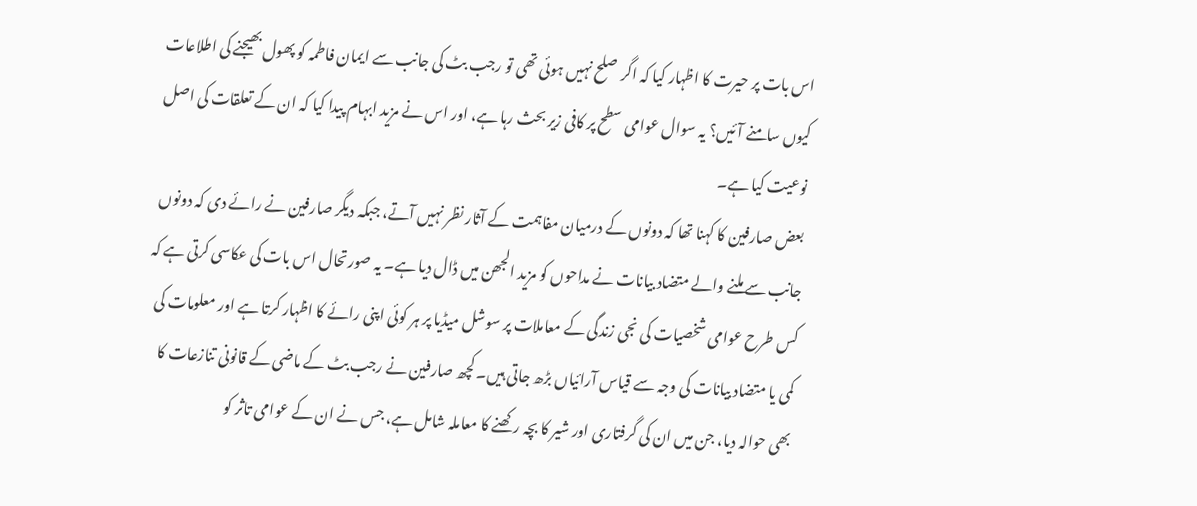اس بات پر حیرت کا اظہار کیا کہ اگر صلح نہیں ہوئی تھی تو رجب بٹ کی جانب سے ایمان فاطمہ کو پھول بھیجنے کی اطلاعات کیوں سامنے آئیں؟ یہ سوال عوامی سطح پر کافی زیر بحث رہا ہے، اور اس نے مزید ابہام پیدا کیا کہ ان کے تعلقات کی اصل نوعیت کیا ہے۔
بعض صارفین کا کہنا تھا کہ دونوں کے درمیان مفاہمت کے آثار نظر نہیں آتے، جبکہ دیگر صارفین نے رائے دی کہ دونوں جانب سے ملنے والے متضاد بیانات نے مداحوں کو مزید الجھن میں ڈال دیا ہے۔ یہ صورتحال اس بات کی عکاسی کرتی ہے کہ کس طرح عوامی شخصیات کی نجی زندگی کے معاملات پر سوشل میڈیا پر ہر کوئی اپنی رائے کا اظہار کرتا ہے اور معلومات کی کمی یا متضاد بیانات کی وجہ سے قیاس آرائیاں بڑھ جاتی ہیں۔ کچھ صارفین نے رجب بٹ کے ماضی کے قانونی تنازعات کا بھی حوالہ دیا، جن میں ان کی گرفتاری اور شیر کا بچہ رکھنے کا معاملہ شامل ہے، جس نے ان کے عوامی تاثر کو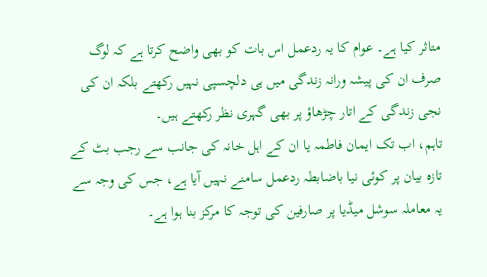متاثر کیا ہے۔ عوام کا یہ ردعمل اس بات کو بھی واضح کرتا ہے کہ لوگ صرف ان کی پیشہ ورانہ زندگی میں ہی دلچسپی نہیں رکھتے بلکہ ان کی نجی زندگی کے اتار چڑھاؤ پر بھی گہری نظر رکھتے ہیں۔
تاہم، اب تک ایمان فاطمہ یا ان کے اہل خانہ کی جانب سے رجب بٹ کے تازہ بیان پر کوئی نیا باضابطہ ردعمل سامنے نہیں آیا ہے، جس کی وجہ سے یہ معاملہ سوشل میڈیا پر صارفین کی توجہ کا مرکز بنا ہوا ہے۔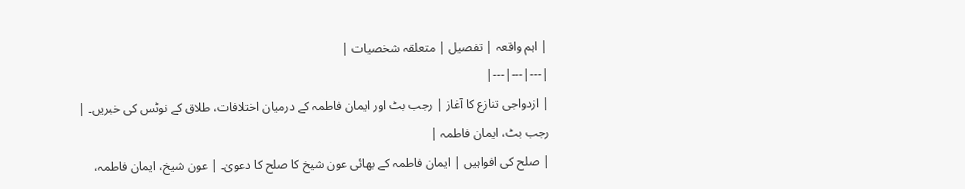| اہم واقعہ | تفصیل | متعلقہ شخصیات |
|---|---|---|
| ازدواجی تنازع کا آغاز | رجب بٹ اور ایمان فاطمہ کے درمیان اختلافات، طلاق کے نوٹس کی خبریں۔ | رجب بٹ، ایمان فاطمہ |
| صلح کی افواہیں | ایمان فاطمہ کے بھائی عون شیخ کا صلح کا دعویٰ۔ | عون شیخ، ایمان فاطمہ،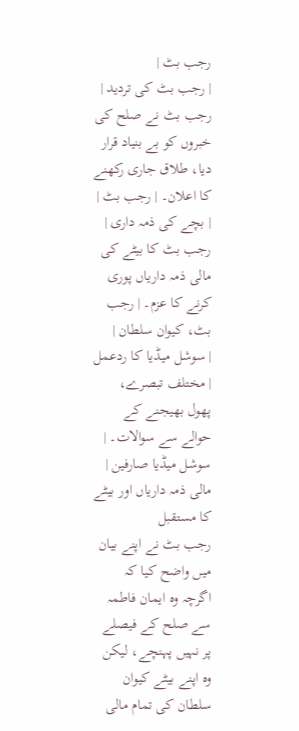رجب بٹ |
| رجب بٹ کی تردید | رجب بٹ نے صلح کی خبروں کو بے بنیاد قرار دیا، طلاق جاری رکھنے کا اعلان۔ | رجب بٹ |
| بچے کی ذمہ داری | رجب بٹ کا بیٹے کی مالی ذمہ داریاں پوری کرنے کا عزم۔ | رجب بٹ، کیوان سلطان |
| سوشل میڈیا کا ردعمل | مختلف تبصرے، پھول بھیجنے کے حوالے سے سوالات۔ | سوشل میڈیا صارفین |
مالی ذمہ داریاں اور بیٹے کا مستقبل
رجب بٹ نے اپنے بیان میں واضح کیا کہ اگرچہ وہ ایمان فاطمہ سے صلح کے فیصلے پر نہیں پہنچے، لیکن وہ اپنے بیٹے کیوان سلطان کی تمام مالی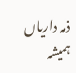ذمہ داریاں ہمیشہ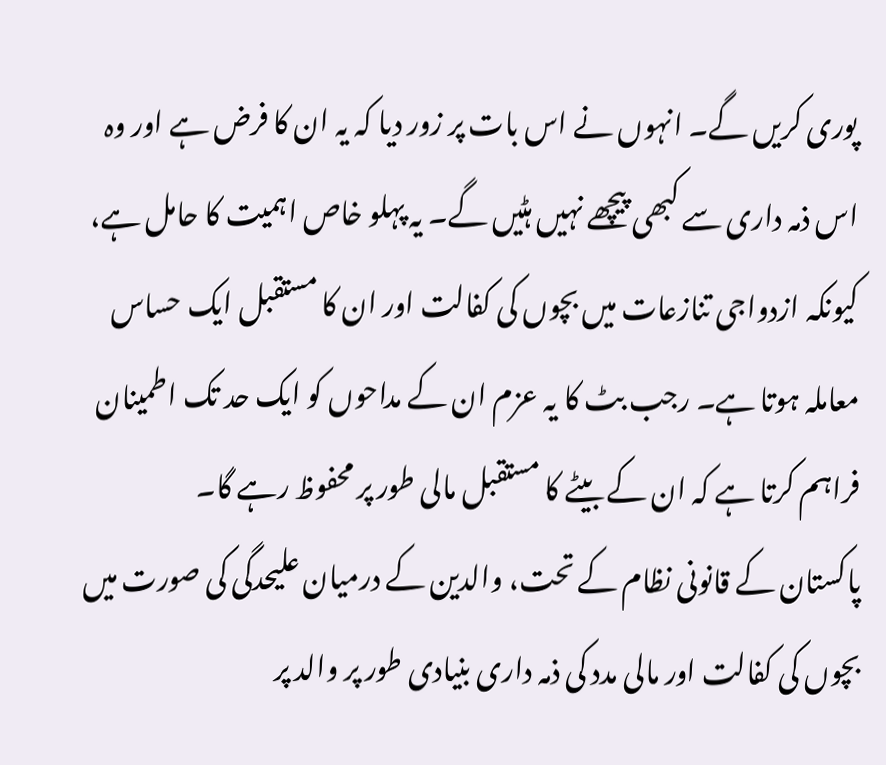پوری کریں گے۔ انہوں نے اس بات پر زور دیا کہ یہ ان کا فرض ہے اور وہ اس ذمہ داری سے کبھی پیچھے نہیں ہٹیں گے۔ یہ پہلو خاص اہمیت کا حامل ہے، کیونکہ ازدواجی تنازعات میں بچوں کی کفالت اور ان کا مستقبل ایک حساس معاملہ ہوتا ہے۔ رجب بٹ کا یہ عزم ان کے مداحوں کو ایک حد تک اطمینان فراہم کرتا ہے کہ ان کے بیٹے کا مستقبل مالی طور پر محفوظ رہے گا۔
پاکستان کے قانونی نظام کے تحت، والدین کے درمیان علیحدگی کی صورت میں بچوں کی کفالت اور مالی مدد کی ذمہ داری بنیادی طور پر والد پر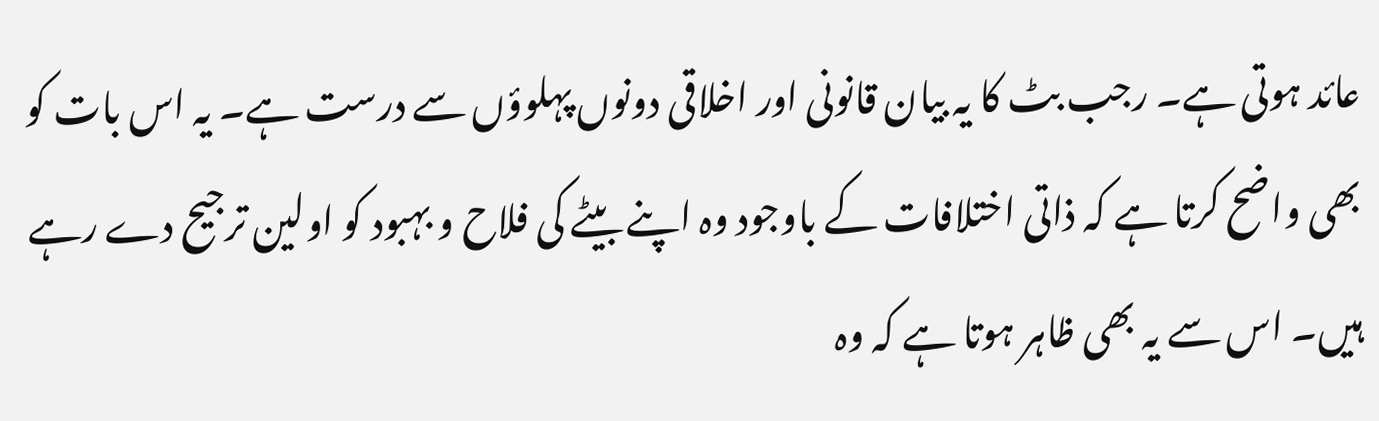عائد ہوتی ہے۔ رجب بٹ کا یہ بیان قانونی اور اخلاقی دونوں پہلوؤں سے درست ہے۔ یہ اس بات کو بھی واضح کرتا ہے کہ ذاتی اختلافات کے باوجود وہ اپنے بیٹے کی فلاح و بہبود کو اولین ترجیح دے رہے ہیں۔ اس سے یہ بھی ظاہر ہوتا ہے کہ وہ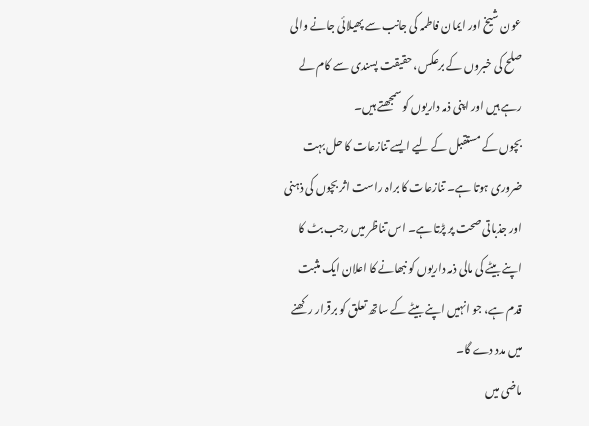عون شیخ اور ایمان فاطمہ کی جانب سے پھیلائی جانے والی صلح کی خبروں کے برعکس، حقیقت پسندی سے کام لے رہے ہیں اور اپنی ذمہ داریوں کو سمجھتے ہیں۔
بچوں کے مستقبل کے لیے ایسے تنازعات کا حل بہت ضروری ہوتا ہے۔ تنازعات کا براہ راست اثر بچوں کی ذہنی اور جذباتی صحت پر پڑتا ہے۔ اس تناظر میں رجب بٹ کا اپنے بیٹے کی مالی ذمہ داریوں کو نبھانے کا اعلان ایک مثبت قدم ہے، جو انہیں اپنے بیٹے کے ساتھ تعلق کو برقرار رکھنے میں مدد دے گا۔
ماضی میں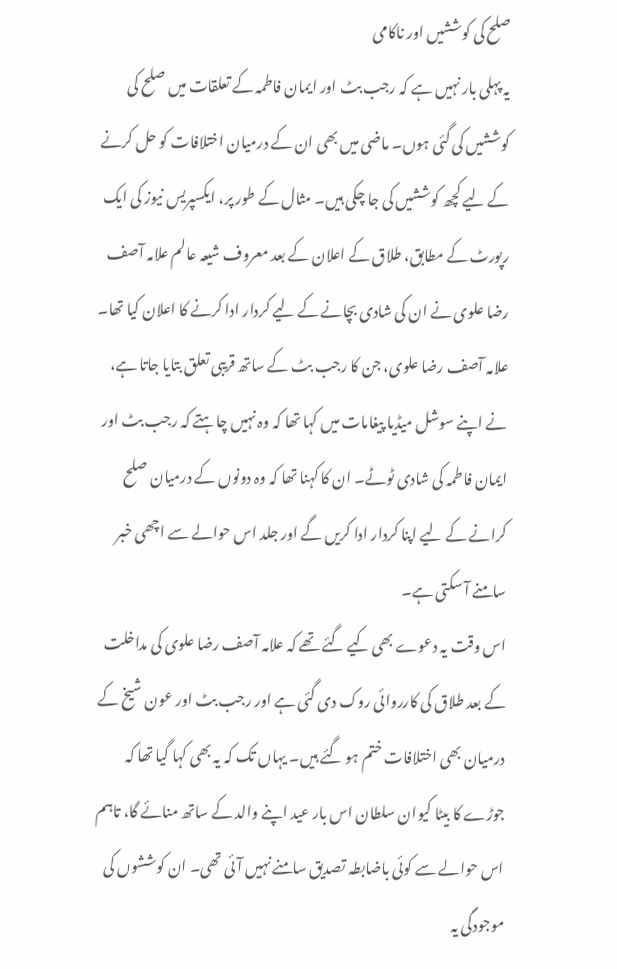صلح کی کوششیں اور ناکامی
یہ پہلی بار نہیں ہے کہ رجب بٹ اور ایمان فاطمہ کے تعلقات میں صلح کی کوششیں کی گئی ہوں۔ ماضی میں بھی ان کے درمیان اختلافات کو حل کرنے کے لیے کچھ کوششیں کی جا چکی ہیں۔ مثال کے طور پر، ایکسپریس نیوز کی ایک رپورٹ کے مطابق، طلاق کے اعلان کے بعد معروف شیعہ عالم علامہ آصف رضا علوی نے ان کی شادی بچانے کے لیے کردار ادا کرنے کا اعلان کیا تھا۔ علامہ آصف رضا علوی، جن کا رجب بٹ کے ساتھ قریبی تعلق بتایا جاتا ہے، نے اپنے سوشل میڈیا پیغامات میں کہا تھا کہ وہ نہیں چاہتے کہ رجب بٹ اور ایمان فاطمہ کی شادی ٹوٹے۔ ان کا کہنا تھا کہ وہ دونوں کے درمیان صلح کرانے کے لیے اپنا کردار ادا کریں گے اور جلد اس حوالے سے اچھی خبر سامنے آ سکتی ہے۔
اس وقت یہ دعوے بھی کیے گئے تھے کہ علامہ آصف رضا علوی کی مداخلت کے بعد طلاق کی کارروائی روک دی گئی ہے اور رجب بٹ اور عون شیخ کے درمیان بھی اختلافات ختم ہو گئے ہیں۔ یہاں تک کہ یہ بھی کہا گیا تھا کہ جوڑے کا بیٹا کیوان سلطان اس بار عید اپنے والد کے ساتھ منائے گا، تاہم اس حوالے سے کوئی باضابطہ تصدیق سامنے نہیں آئی تھی۔ ان کوششوں کی موجودگی یہ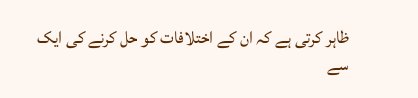ظاہر کرتی ہے کہ ان کے اختلافات کو حل کرنے کی ایک سے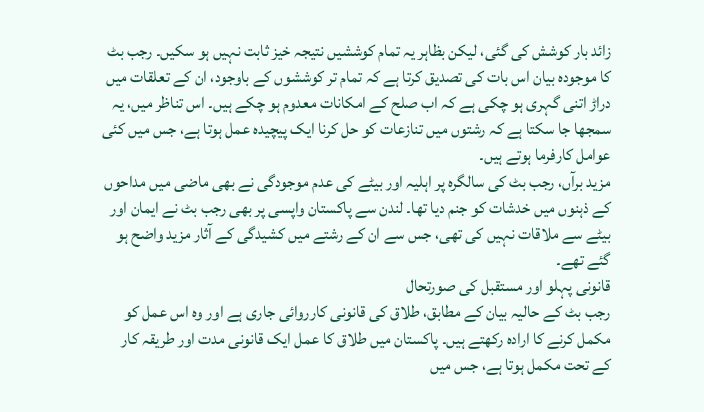زائد بار کوشش کی گئی، لیکن بظاہر یہ تمام کوششیں نتیجہ خیز ثابت نہیں ہو سکیں۔ رجب بٹ کا موجودہ بیان اس بات کی تصدیق کرتا ہے کہ تمام تر کوششوں کے باوجود، ان کے تعلقات میں دراڑ اتنی گہری ہو چکی ہے کہ اب صلح کے امکانات معدوم ہو چکے ہیں۔ اس تناظر میں، یہ سمجھا جا سکتا ہے کہ رشتوں میں تنازعات کو حل کرنا ایک پیچیدہ عمل ہوتا ہے، جس میں کئی عوامل کارفرما ہوتے ہیں۔
مزید برآں، رجب بٹ کی سالگرہ پر اہلیہ اور بیٹے کی عدم موجودگی نے بھی ماضی میں مداحوں کے ذہنوں میں خدشات کو جنم دیا تھا۔ لندن سے پاکستان واپسی پر بھی رجب بٹ نے ایمان اور بیٹے سے ملاقات نہیں کی تھی، جس سے ان کے رشتے میں کشیدگی کے آثار مزید واضح ہو گئے تھے۔
قانونی پہلو اور مستقبل کی صورتحال
رجب بٹ کے حالیہ بیان کے مطابق، طلاق کی قانونی کارروائی جاری ہے اور وہ اس عمل کو مکمل کرنے کا ارادہ رکھتے ہیں۔ پاکستان میں طلاق کا عمل ایک قانونی مدت اور طریقہ کار کے تحت مکمل ہوتا ہے، جس میں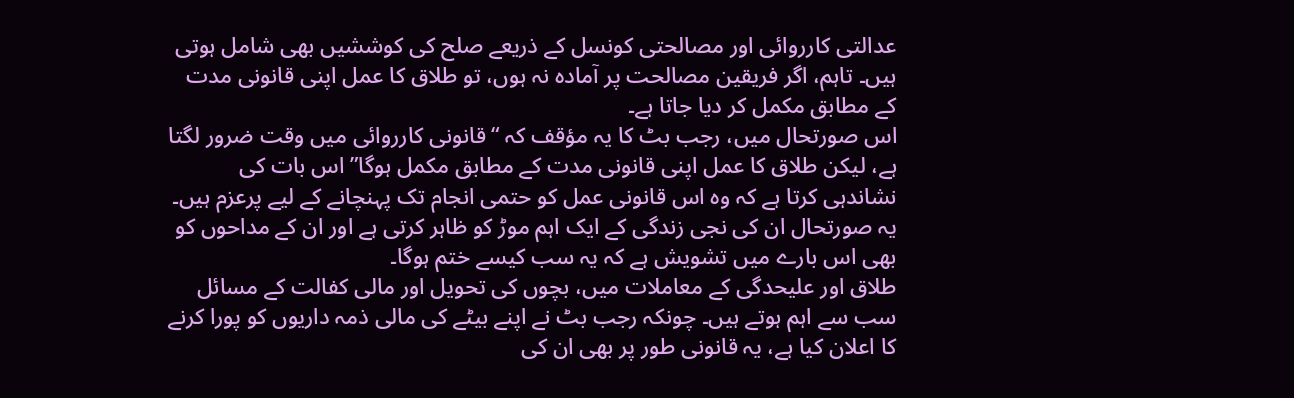عدالتی کارروائی اور مصالحتی کونسل کے ذریعے صلح کی کوششیں بھی شامل ہوتی ہیں۔ تاہم، اگر فریقین مصالحت پر آمادہ نہ ہوں، تو طلاق کا عمل اپنی قانونی مدت کے مطابق مکمل کر دیا جاتا ہے۔
اس صورتحال میں، رجب بٹ کا یہ مؤقف کہ “قانونی کارروائی میں وقت ضرور لگتا ہے، لیکن طلاق کا عمل اپنی قانونی مدت کے مطابق مکمل ہوگا” اس بات کی نشاندہی کرتا ہے کہ وہ اس قانونی عمل کو حتمی انجام تک پہنچانے کے لیے پرعزم ہیں۔ یہ صورتحال ان کی نجی زندگی کے ایک اہم موڑ کو ظاہر کرتی ہے اور ان کے مداحوں کو بھی اس بارے میں تشویش ہے کہ یہ سب کیسے ختم ہوگا۔
طلاق اور علیحدگی کے معاملات میں، بچوں کی تحویل اور مالی کفالت کے مسائل سب سے اہم ہوتے ہیں۔ چونکہ رجب بٹ نے اپنے بیٹے کی مالی ذمہ داریوں کو پورا کرنے کا اعلان کیا ہے، یہ قانونی طور پر بھی ان کی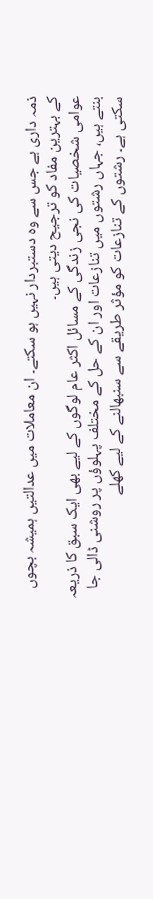ذمہ داری ہے جس سے وہ دستبردار نہیں ہو سکتے۔ ان معاملات میں عدالتیں ہمیشہ بچوں کے بہترین مفاد کو ترجیح دیتی ہیں۔
عوامی شخصیات کی نجی زندگی کے مسائل اکثر عام لوگوں کے لیے بھی ایک سبق کا ذریعہ بنتے ہیں، جہاں رشتوں میں تنازعات اور ان کے حل کے مختلف پہلوؤں پر روشنی ڈالی جا سکتی ہے۔ رشتوں کے تنازعات کو مؤثر طریقے سے سنبھالنے کے لیے کھلے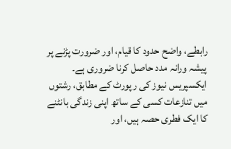رابطے، واضح حدود کا قیام، اور ضرورت پڑنے پر پیشہ ورانہ مدد حاصل کرنا ضروری ہے۔ ایکسپریس نیوز کی رپورٹ کے مطابق، رشتوں میں تنازعات کسی کے ساتھ اپنی زندگی بانٹنے کا ایک فطری حصہ ہیں، اور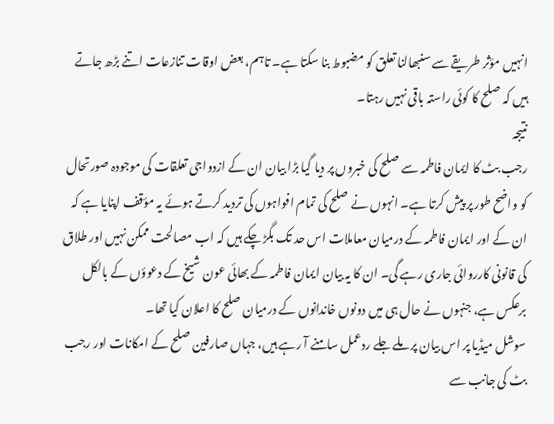انہیں مؤثر طریقے سے سنبھالنا تعلق کو مضبوط بنا سکتا ہے۔ تاہم، بعض اوقات تنازعات اتنے بڑھ جاتے ہیں کہ صلح کا کوئی راستہ باقی نہیں رہتا۔
نتیجہ
رجب بٹ کا ایمان فاطمہ سے صلح کی خبروں پر دیا گیا بڑا بیان ان کے ازدواجی تعلقات کی موجودہ صورتحال کو واضح طور پر پیش کرتا ہے۔ انہوں نے صلح کی تمام افواہوں کی تردید کرتے ہوئے یہ مؤقف اپنایا ہے کہ ان کے اور ایمان فاطمہ کے درمیان معاملات اس حد تک بگڑ چکے ہیں کہ اب مصالحت ممکن نہیں اور طلاق کی قانونی کارروائی جاری رہے گی۔ ان کا یہ بیان ایمان فاطمہ کے بھائی عون شیخ کے دعوؤں کے بالکل برعکس ہے، جنہوں نے حال ہی میں دونوں خاندانوں کے درمیان صلح کا اعلان کیا تھا۔
سوشل میڈیا پر اس بیان پر ملے جلے ردعمل سامنے آ رہے ہیں، جہاں صارفین صلح کے امکانات اور رجب بٹ کی جانب سے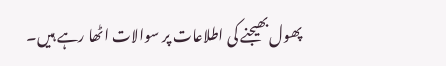پھول بھیجنے کی اطلاعات پر سوالات اٹھا رہے ہیں۔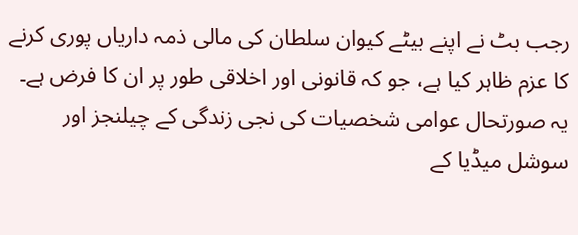رجب بٹ نے اپنے بیٹے کیوان سلطان کی مالی ذمہ داریاں پوری کرنے کا عزم ظاہر کیا ہے، جو کہ قانونی اور اخلاقی طور پر ان کا فرض ہے۔ یہ صورتحال عوامی شخصیات کی نجی زندگی کے چیلنجز اور سوشل میڈیا کے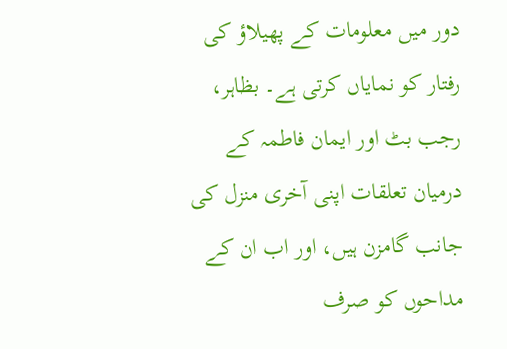دور میں معلومات کے پھیلاؤ کی رفتار کو نمایاں کرتی ہے۔ بظاہر، رجب بٹ اور ایمان فاطمہ کے درمیان تعلقات اپنی آخری منزل کی جانب گامزن ہیں، اور اب ان کے مداحوں کو صرف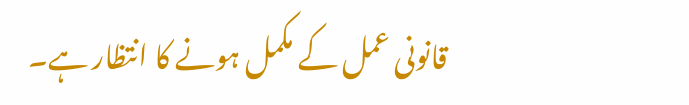قانونی عمل کے مکمل ہونے کا انتظار ہے۔